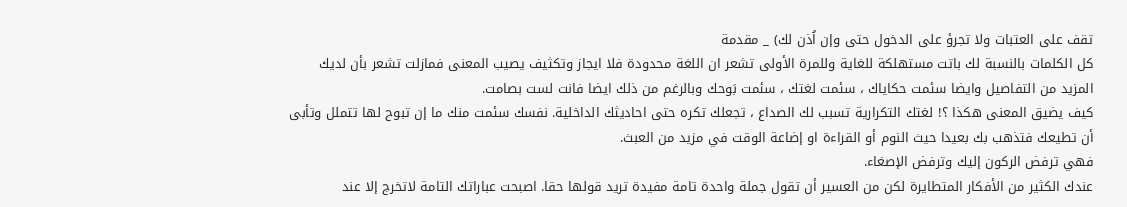تقف على العتبات ولا تجرؤ على الدخول حتى وإن اُذن لك) _ مقدمة
كل الكلمات بالنسبة لك باتت مستهلكة للغاية وللمرة الأولى تشعر ان اللغة محدودة فلا ايجاز وتكثيف يصيب المعنى فمازلت تشعر بأن لديك المزيد من التفاصيل وايضا سئمت حكاياك ، سئمت لغتك ، سئمت بَوحك وبالرغم من ذلك ايضا فانت لست بصامت.
كيف يضيق المعنى هكذا ؟! لغتك التكرارية تسبب لك الصداع ، تجعلك تكره حتى احاديثك الداخلية. نفسك سئمت منك ما إن تبوح لها تتملل وتأبى أن تطيعك فتذهب بك بعيدا حيث النوم أو القراءة او إضاعة الوقت في مزيد من العبث.
فهي ترفض الركون إليك وترفض الإصغاء.
عندك الكثير من الأفكار المتطايرة لكن من العسير أن تقول جملة واحدة تامة مفيدة تريد قولها حقا. اصبحت عباراتك التامة لاتخرج إلا عند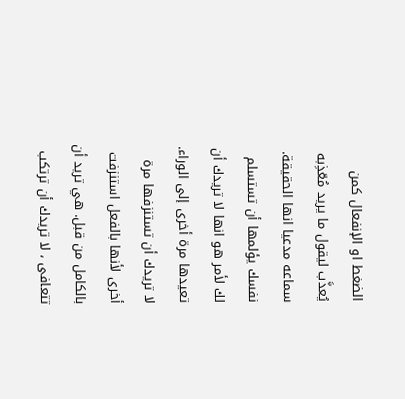الضغط او الإنفعال كمن يُعذَّب ليقول ما يريد مُعّذِبه سماعه مدعيا انها الحقيقة.
نفسك يؤلمها أن تستسلم لك لأمر هو انها لا تريدك أن تعيدها مرة أخرى إلى الوراء. لا تريدك أن تستنزفها مرة أخرى لأنها بالفعل استنزفت بالكامل من قبل. هي تريد أن تتعافى ، لا تريدك أن ترتكب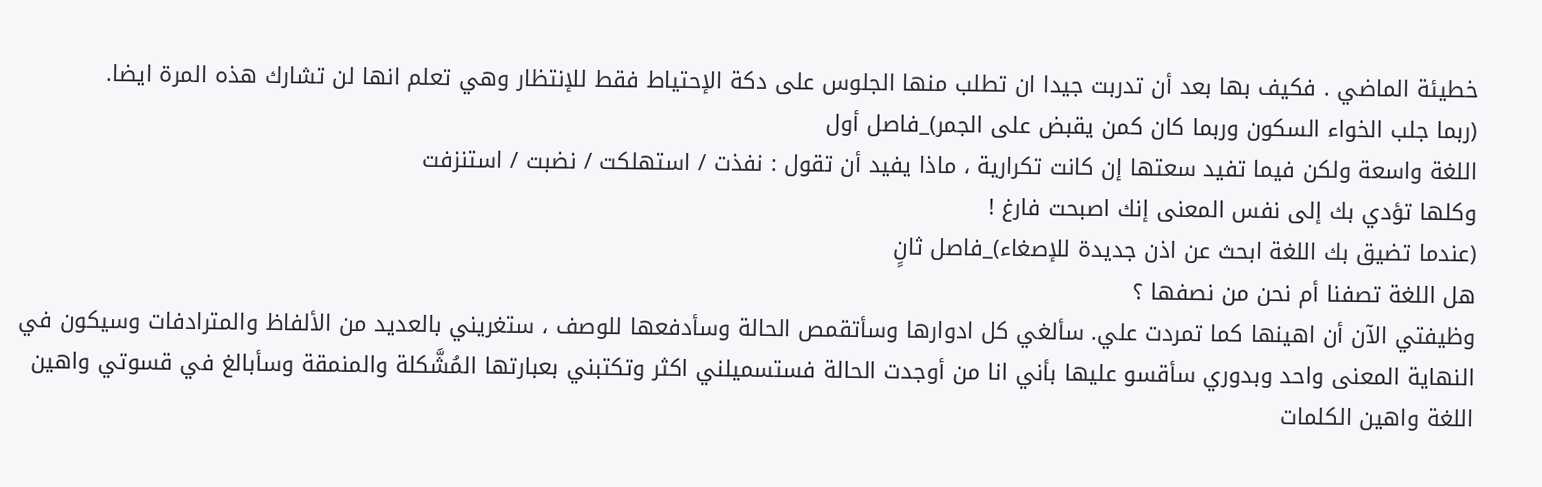خطيئة الماضي . فكيف بها بعد أن تدربت جيدا ان تطلب منها الجلوس على دكة الإحتياط فقط للإنتظار وهي تعلم انها لن تشارك هذه المرة ايضا.
(ربما جلب الخواء السكون وربما كان كمن يقبض على الجمر)_فاصل أول
اللغة واسعة ولكن فيما تفيد سعتها إن كانت تكرارية ، ماذا يفيد أن تقول : نفذت / استهلكت / نضبت / استنزفت
وكلها تؤدي بك إلى نفس المعنى إنك اصبحت فارغ !
(عندما تضيق بك اللغة ابحث عن اذن جديدة للإصغاء)_فاصل ثانٍ
هل اللغة تصفنا أم نحن من نصفها ؟
وظيفتي الآن أن اهينها كما تمردت علي. سألغي كل ادوارها وسأتقمص الحالة وسأدفعها للوصف ، ستغريني بالعديد من الألفاظ والمترادفات وسيكون في النهاية المعنى واحد وبدوري سأقسو عليها بأني انا من أوجدت الحالة فستسميلني اكثر وتكتبني بعبارتها المُشَّكلة والمنمقة وسأبالغ في قسوتي واهين اللغة واهين الكلمات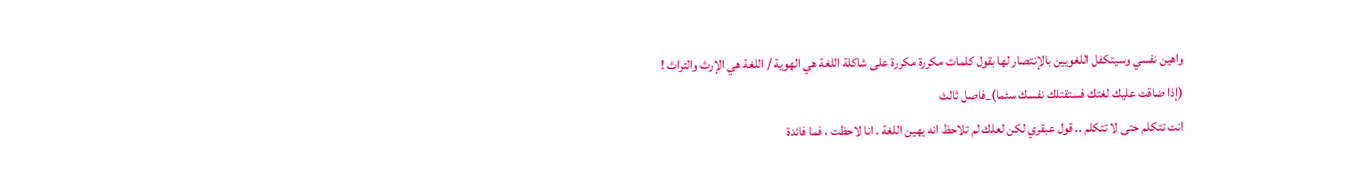واهين نفسي وسيتكفل اللغويين بالإنتصار لها بقول كلمات مكررة مكررة على شاكلة اللغة هي الهوية / اللغة هي الإرث والتراث !
(إذا ضاقت عليك لغتك فستقتلك نفسك سئما)_فاصل ثالث
انت تتكلم حتى لا تتكلم .. قول عبقري لكن لعلك لم تلاحظ انه يهين اللغة . انا لاحظت ، فما فائدة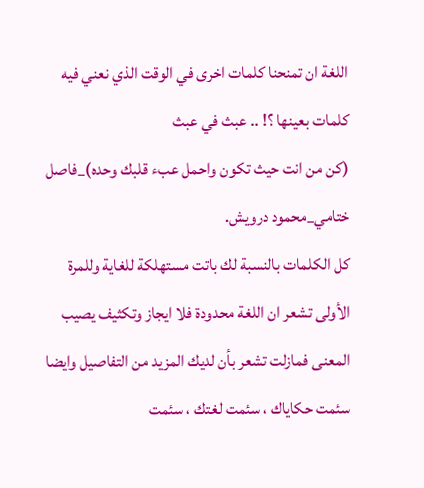اللغة ان تمنحنا كلمات اخرى في الوقت الذي نعني فيه كلمات بعينها ؟! .. عبث في عبث
(كن من انت حيث تكون واحمل عبء قلبك وحده)_فاصل ختامي_محمود درويش.
كل الكلمات بالنسبة لك باتت مستهلكة للغاية وللمرة الأولى تشعر ان اللغة محدودة فلا ايجاز وتكثيف يصيب المعنى فمازلت تشعر بأن لديك المزيد من التفاصيل وايضا سئمت حكاياك ، سئمت لغتك ، سئمت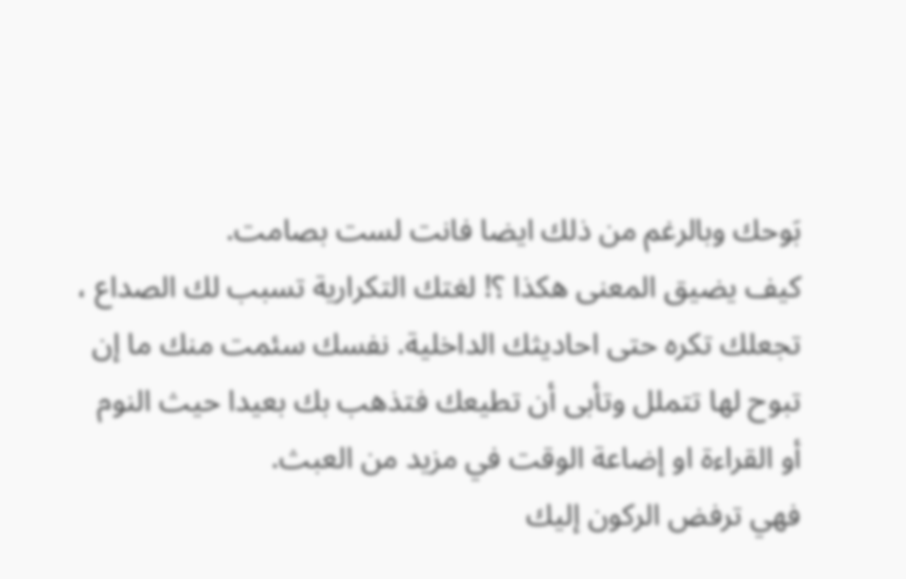بَوحك وبالرغم من ذلك ايضا فانت لست بصامت.
كيف يضيق المعنى هكذا ؟! لغتك التكرارية تسبب لك الصداع ، تجعلك تكره حتى احاديثك الداخلية. نفسك سئمت منك ما إن تبوح لها تتملل وتأبى أن تطيعك فتذهب بك بعيدا حيث النوم أو القراءة او إضاعة الوقت في مزيد من العبث.
فهي ترفض الركون إليك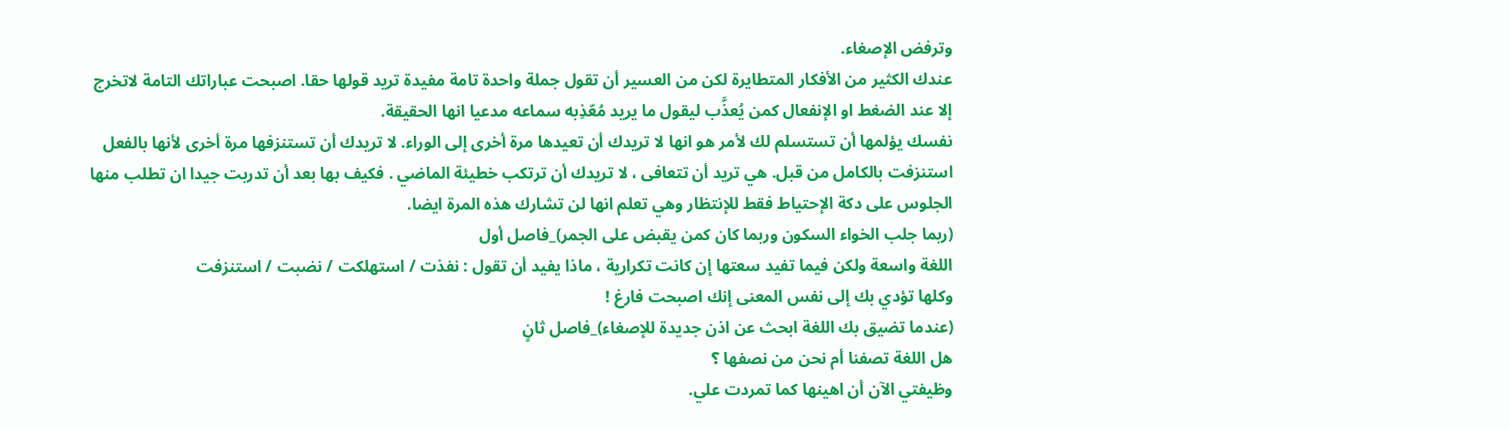وترفض الإصغاء.
عندك الكثير من الأفكار المتطايرة لكن من العسير أن تقول جملة واحدة تامة مفيدة تريد قولها حقا. اصبحت عباراتك التامة لاتخرج إلا عند الضغط او الإنفعال كمن يُعذَّب ليقول ما يريد مُعّذِبه سماعه مدعيا انها الحقيقة.
نفسك يؤلمها أن تستسلم لك لأمر هو انها لا تريدك أن تعيدها مرة أخرى إلى الوراء. لا تريدك أن تستنزفها مرة أخرى لأنها بالفعل استنزفت بالكامل من قبل. هي تريد أن تتعافى ، لا تريدك أن ترتكب خطيئة الماضي . فكيف بها بعد أن تدربت جيدا ان تطلب منها الجلوس على دكة الإحتياط فقط للإنتظار وهي تعلم انها لن تشارك هذه المرة ايضا.
(ربما جلب الخواء السكون وربما كان كمن يقبض على الجمر)_فاصل أول
اللغة واسعة ولكن فيما تفيد سعتها إن كانت تكرارية ، ماذا يفيد أن تقول : نفذت / استهلكت / نضبت / استنزفت
وكلها تؤدي بك إلى نفس المعنى إنك اصبحت فارغ !
(عندما تضيق بك اللغة ابحث عن اذن جديدة للإصغاء)_فاصل ثانٍ
هل اللغة تصفنا أم نحن من نصفها ؟
وظيفتي الآن أن اهينها كما تمردت علي.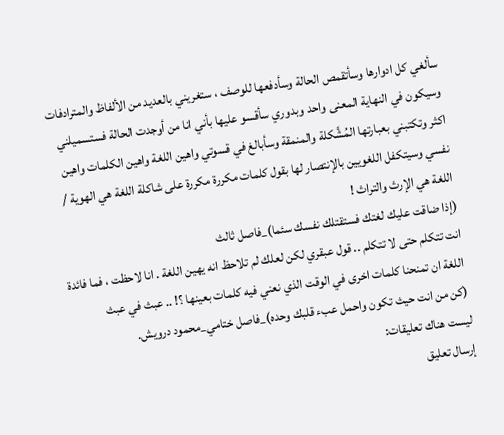سألغي كل ادوارها وسأتقمص الحالة وسأدفعها للوصف ، ستغريني بالعديد من الألفاظ والمترادفات وسيكون في النهاية المعنى واحد وبدوري سأقسو عليها بأني انا من أوجدت الحالة فستسميلني اكثر وتكتبني بعبارتها المُشَّكلة والمنمقة وسأبالغ في قسوتي واهين اللغة واهين الكلمات واهين نفسي وسيتكفل اللغويين بالإنتصار لها بقول كلمات مكررة مكررة على شاكلة اللغة هي الهوية / اللغة هي الإرث والتراث !
(إذا ضاقت عليك لغتك فستقتلك نفسك سئما)_فاصل ثالث
انت تتكلم حتى لا تتكلم .. قول عبقري لكن لعلك لم تلاحظ انه يهين اللغة . انا لاحظت ، فما فائدة اللغة ان تمنحنا كلمات اخرى في الوقت الذي نعني فيه كلمات بعينها ؟! .. عبث في عبث
(كن من انت حيث تكون واحمل عبء قلبك وحده)_فاصل ختامي_محمود درويش.
ليست هناك تعليقات:
إرسال تعليق